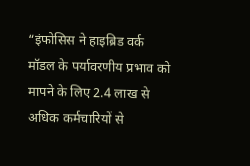“इंफोसिस ने हाइब्रिड वर्क मॉडल के पर्यावरणीय प्रभाव को मापने के लिए 2.4 लाख से अधिक कर्मचारियों से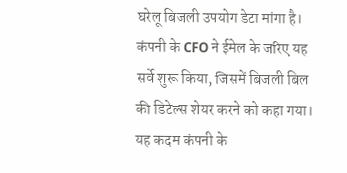घरेलू बिजली उपयोग डेटा मांगा है। कंपनी के CFO ने ईमेल के जरिए यह सर्वे शुरू किया, जिसमें बिजली बिल की डिटेल्स शेयर करने को कहा गया। यह कदम कंपनी के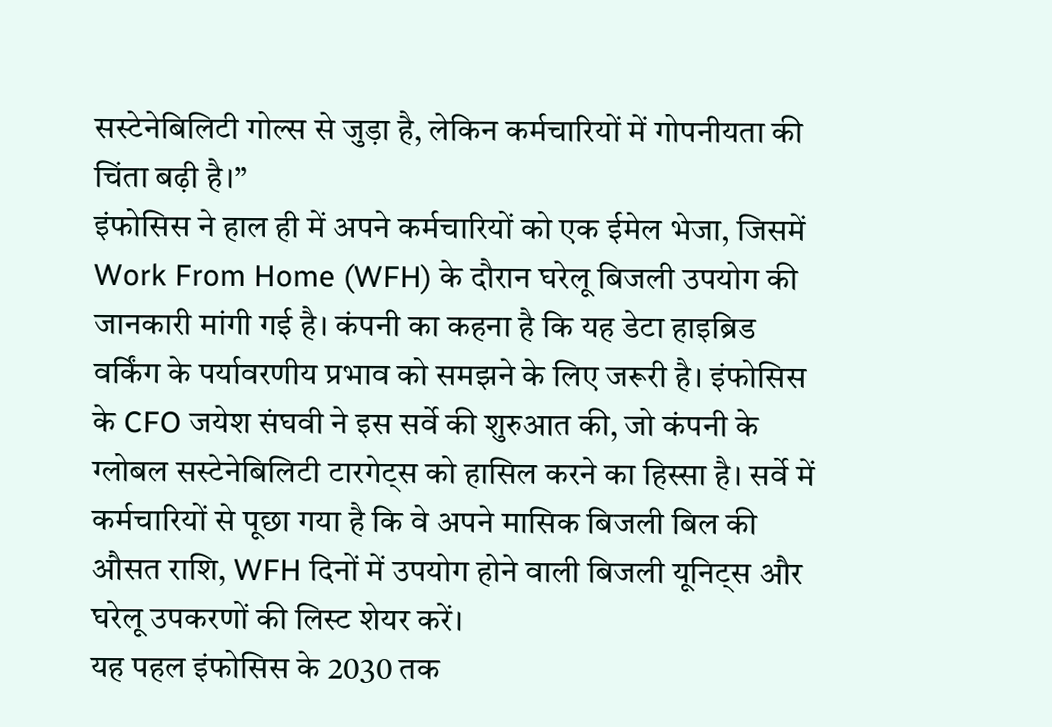सस्टेनेबिलिटी गोल्स से जुड़ा है, लेकिन कर्मचारियों में गोपनीयता की चिंता बढ़ी है।”
इंफोसिस ने हाल ही में अपने कर्मचारियों को एक ईमेल भेजा, जिसमें Work From Home (WFH) के दौरान घरेलू बिजली उपयोग की जानकारी मांगी गई है। कंपनी का कहना है कि यह डेटा हाइब्रिड वर्किंग के पर्यावरणीय प्रभाव को समझने के लिए जरूरी है। इंफोसिस के CFO जयेश संघवी ने इस सर्वे की शुरुआत की, जो कंपनी के ग्लोबल सस्टेनेबिलिटी टारगेट्स को हासिल करने का हिस्सा है। सर्वे में कर्मचारियों से पूछा गया है कि वे अपने मासिक बिजली बिल की औसत राशि, WFH दिनों में उपयोग होने वाली बिजली यूनिट्स और घरेलू उपकरणों की लिस्ट शेयर करें।
यह पहल इंफोसिस के 2030 तक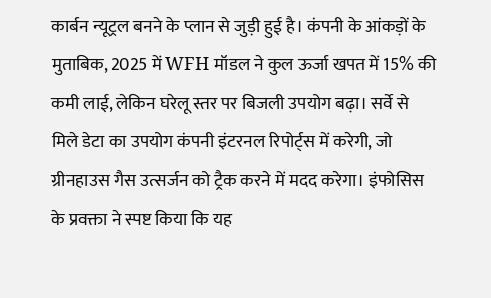कार्बन न्यूट्रल बनने के प्लान से जुड़ी हुई है। कंपनी के आंकड़ों के मुताबिक, 2025 में WFH मॉडल ने कुल ऊर्जा खपत में 15% की कमी लाई, लेकिन घरेलू स्तर पर बिजली उपयोग बढ़ा। सर्वे से मिले डेटा का उपयोग कंपनी इंटरनल रिपोर्ट्स में करेगी, जो ग्रीनहाउस गैस उत्सर्जन को ट्रैक करने में मदद करेगा। इंफोसिस के प्रवक्ता ने स्पष्ट किया कि यह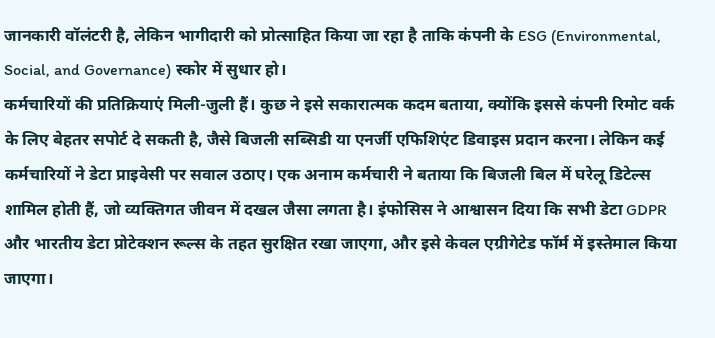जानकारी वॉलंटरी है, लेकिन भागीदारी को प्रोत्साहित किया जा रहा है ताकि कंपनी के ESG (Environmental, Social, and Governance) स्कोर में सुधार हो।
कर्मचारियों की प्रतिक्रियाएं मिली-जुली हैं। कुछ ने इसे सकारात्मक कदम बताया, क्योंकि इससे कंपनी रिमोट वर्क के लिए बेहतर सपोर्ट दे सकती है, जैसे बिजली सब्सिडी या एनर्जी एफिशिएंट डिवाइस प्रदान करना। लेकिन कई कर्मचारियों ने डेटा प्राइवेसी पर सवाल उठाए। एक अनाम कर्मचारी ने बताया कि बिजली बिल में घरेलू डिटेल्स शामिल होती हैं, जो व्यक्तिगत जीवन में दखल जैसा लगता है। इंफोसिस ने आश्वासन दिया कि सभी डेटा GDPR और भारतीय डेटा प्रोटेक्शन रूल्स के तहत सुरक्षित रखा जाएगा, और इसे केवल एग्रीगेटेड फॉर्म में इस्तेमाल किया जाएगा।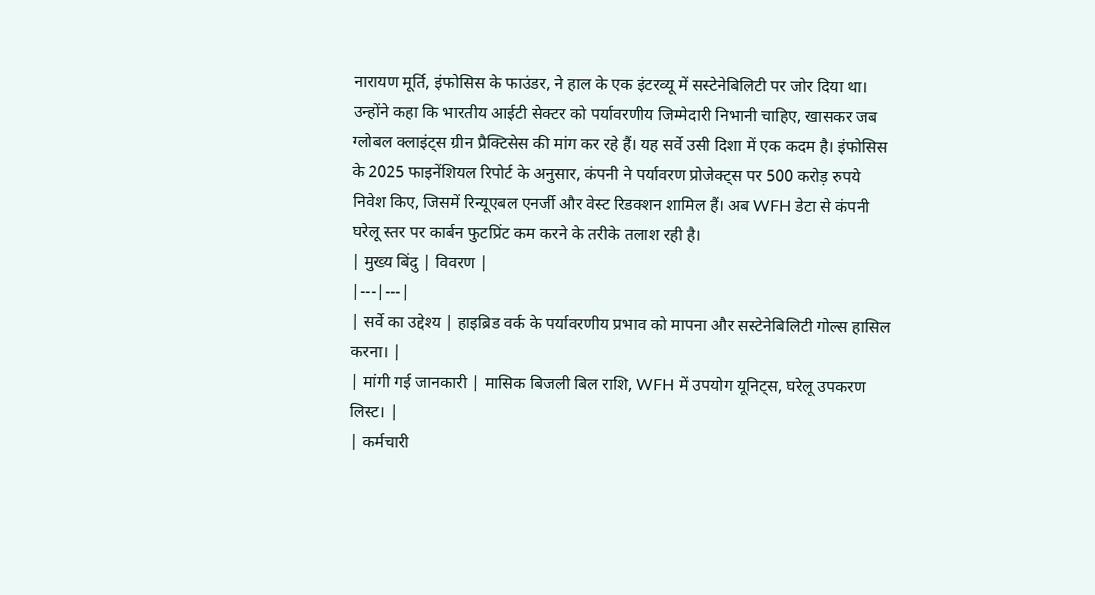नारायण मूर्ति, इंफोसिस के फाउंडर, ने हाल के एक इंटरव्यू में सस्टेनेबिलिटी पर जोर दिया था। उन्होंने कहा कि भारतीय आईटी सेक्टर को पर्यावरणीय जिम्मेदारी निभानी चाहिए, खासकर जब ग्लोबल क्लाइंट्स ग्रीन प्रैक्टिसेस की मांग कर रहे हैं। यह सर्वे उसी दिशा में एक कदम है। इंफोसिस के 2025 फाइनेंशियल रिपोर्ट के अनुसार, कंपनी ने पर्यावरण प्रोजेक्ट्स पर 500 करोड़ रुपये निवेश किए, जिसमें रिन्यूएबल एनर्जी और वेस्ट रिडक्शन शामिल हैं। अब WFH डेटा से कंपनी घरेलू स्तर पर कार्बन फुटप्रिंट कम करने के तरीके तलाश रही है।
| मुख्य बिंदु | विवरण |
|---|---|
| सर्वे का उद्देश्य | हाइब्रिड वर्क के पर्यावरणीय प्रभाव को मापना और सस्टेनेबिलिटी गोल्स हासिल करना। |
| मांगी गई जानकारी | मासिक बिजली बिल राशि, WFH में उपयोग यूनिट्स, घरेलू उपकरण लिस्ट। |
| कर्मचारी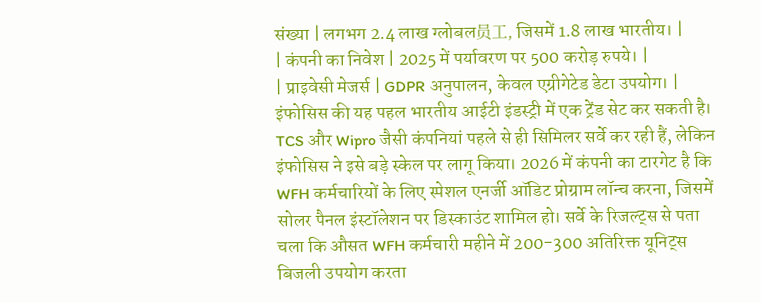संख्या | लगभग 2.4 लाख ग्लोबल员工, जिसमें 1.8 लाख भारतीय। |
| कंपनी का निवेश | 2025 में पर्यावरण पर 500 करोड़ रुपये। |
| प्राइवेसी मेजर्स | GDPR अनुपालन, केवल एग्रीगेटेड डेटा उपयोग। |
इंफोसिस की यह पहल भारतीय आईटी इंडस्ट्री में एक ट्रेंड सेट कर सकती है। TCS और Wipro जैसी कंपनियां पहले से ही सिमिलर सर्वे कर रही हैं, लेकिन इंफोसिस ने इसे बड़े स्केल पर लागू किया। 2026 में कंपनी का टारगेट है कि WFH कर्मचारियों के लिए स्पेशल एनर्जी ऑडिट प्रोग्राम लॉन्च करना, जिसमें सोलर पैनल इंस्टॉलेशन पर डिस्काउंट शामिल हो। सर्वे के रिजल्ट्स से पता चला कि औसत WFH कर्मचारी महीने में 200-300 अतिरिक्त यूनिट्स बिजली उपयोग करता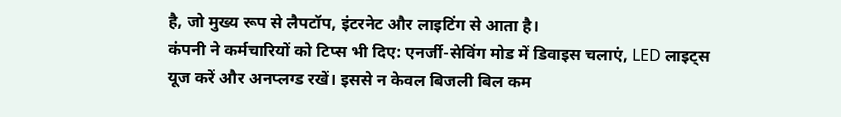है, जो मुख्य रूप से लैपटॉप, इंटरनेट और लाइटिंग से आता है।
कंपनी ने कर्मचारियों को टिप्स भी दिए: एनर्जी-सेविंग मोड में डिवाइस चलाएं, LED लाइट्स यूज करें और अनप्लग्ड रखें। इससे न केवल बिजली बिल कम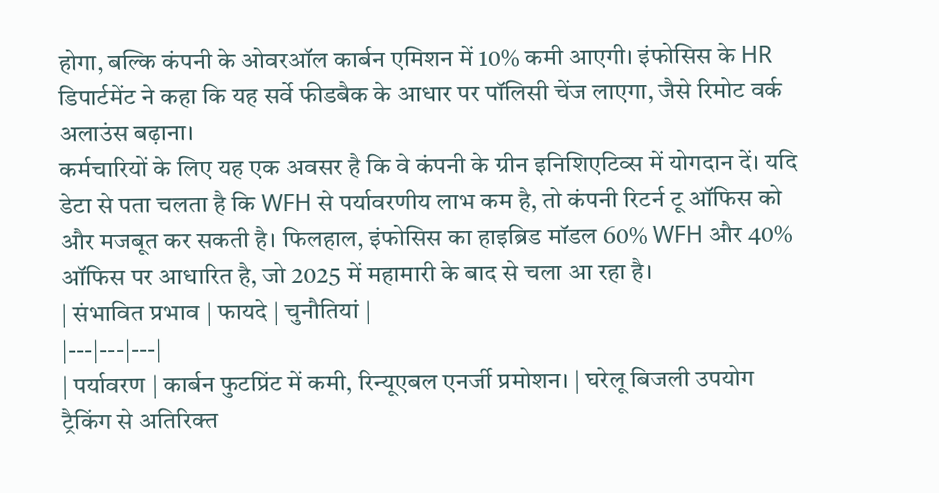होगा, बल्कि कंपनी के ओवरऑल कार्बन एमिशन में 10% कमी आएगी। इंफोसिस के HR डिपार्टमेंट ने कहा कि यह सर्वे फीडबैक के आधार पर पॉलिसी चेंज लाएगा, जैसे रिमोट वर्क अलाउंस बढ़ाना।
कर्मचारियों के लिए यह एक अवसर है कि वे कंपनी के ग्रीन इनिशिएटिव्स में योगदान दें। यदि डेटा से पता चलता है कि WFH से पर्यावरणीय लाभ कम है, तो कंपनी रिटर्न टू ऑफिस को और मजबूत कर सकती है। फिलहाल, इंफोसिस का हाइब्रिड मॉडल 60% WFH और 40% ऑफिस पर आधारित है, जो 2025 में महामारी के बाद से चला आ रहा है।
| संभावित प्रभाव | फायदे | चुनौतियां |
|---|---|---|
| पर्यावरण | कार्बन फुटप्रिंट में कमी, रिन्यूएबल एनर्जी प्रमोशन। | घरेलू बिजली उपयोग ट्रैकिंग से अतिरिक्त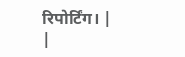रिपोर्टिंग। |
|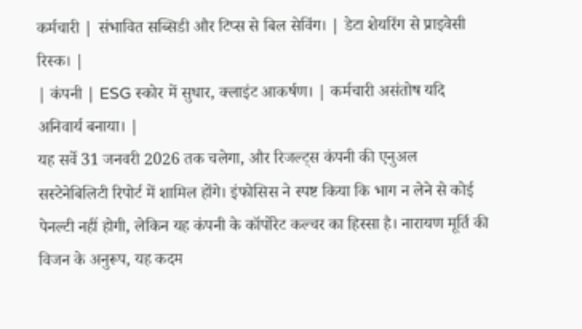कर्मचारी | संभावित सब्सिडी और टिप्स से बिल सेविंग। | डेटा शेयरिंग से प्राइवेसी रिस्क। |
| कंपनी | ESG स्कोर में सुधार, क्लाइंट आकर्षण। | कर्मचारी असंतोष यदि अनिवार्य बनाया। |
यह सर्वे 31 जनवरी 2026 तक चलेगा, और रिजल्ट्स कंपनी की एनुअल सस्टेनेबिलिटी रिपोर्ट में शामिल होंगे। इंफोसिस ने स्पष्ट किया कि भाग न लेने से कोई पेनल्टी नहीं होगी, लेकिन यह कंपनी के कॉर्पोरेट कल्चर का हिस्सा है। नारायण मूर्ति की विजन के अनुरूप, यह कदम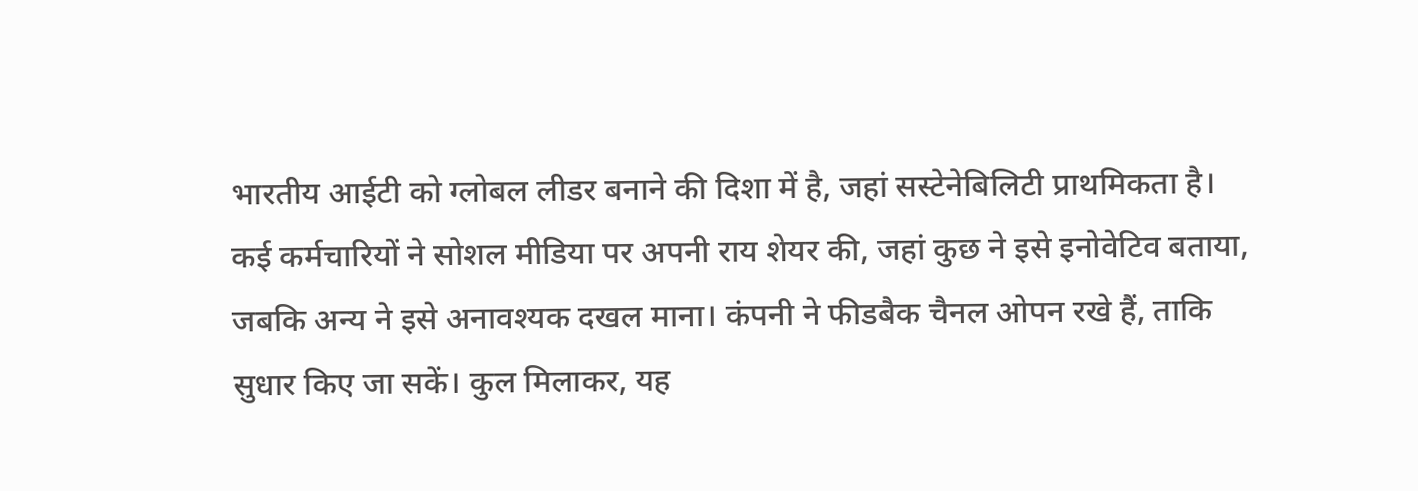भारतीय आईटी को ग्लोबल लीडर बनाने की दिशा में है, जहां सस्टेनेबिलिटी प्राथमिकता है।
कई कर्मचारियों ने सोशल मीडिया पर अपनी राय शेयर की, जहां कुछ ने इसे इनोवेटिव बताया, जबकि अन्य ने इसे अनावश्यक दखल माना। कंपनी ने फीडबैक चैनल ओपन रखे हैं, ताकि सुधार किए जा सकें। कुल मिलाकर, यह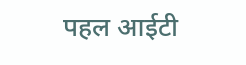पहल आईटी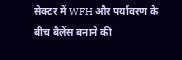सेक्टर में WFH और पर्यावरण के बीच बैलेंस बनाने की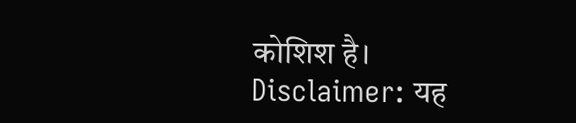कोशिश है।
Disclaimer: यह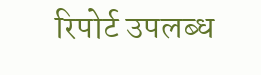रिपोर्ट उपलब्ध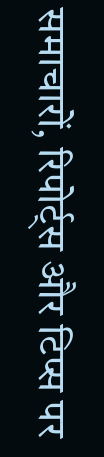समाचारों, रिपोर्ट्स और टिप्स पर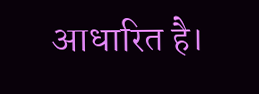आधारित है।